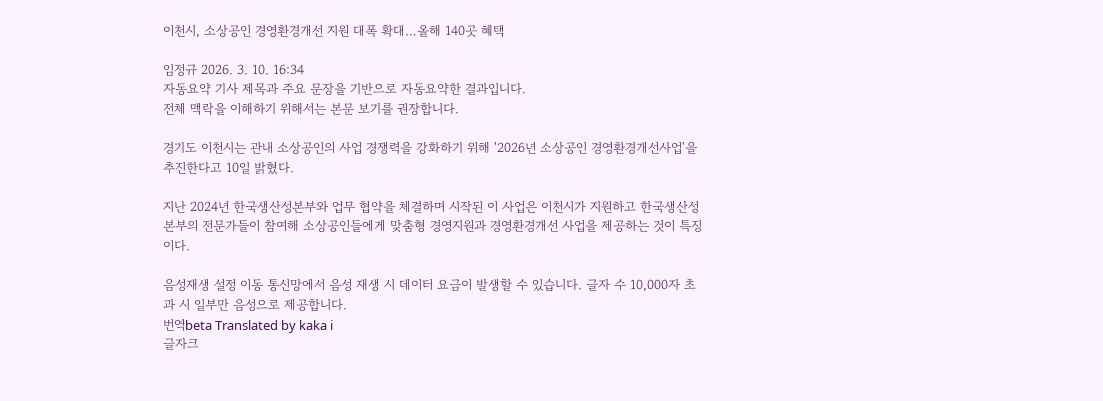이천시, 소상공인 경영환경개선 지원 대폭 확대…올해 140곳 혜택

임정규 2026. 3. 10. 16:34
자동요약 기사 제목과 주요 문장을 기반으로 자동요약한 결과입니다.
전체 맥락을 이해하기 위해서는 본문 보기를 권장합니다.

경기도 이천시는 관내 소상공인의 사업 경쟁력을 강화하기 위해 '2026년 소상공인 경영환경개선사업'을 추진한다고 10일 밝혔다.

지난 2024년 한국생산성본부와 업무 협약을 체결하며 시작된 이 사업은 이천시가 지원하고 한국생산성본부의 전문가들이 참여해 소상공인들에게 맞춤형 경영지원과 경영환경개선 사업을 제공하는 것이 특징이다.

음성재생 설정 이동 통신망에서 음성 재생 시 데이터 요금이 발생할 수 있습니다. 글자 수 10,000자 초과 시 일부만 음성으로 제공합니다.
번역beta Translated by kaka i
글자크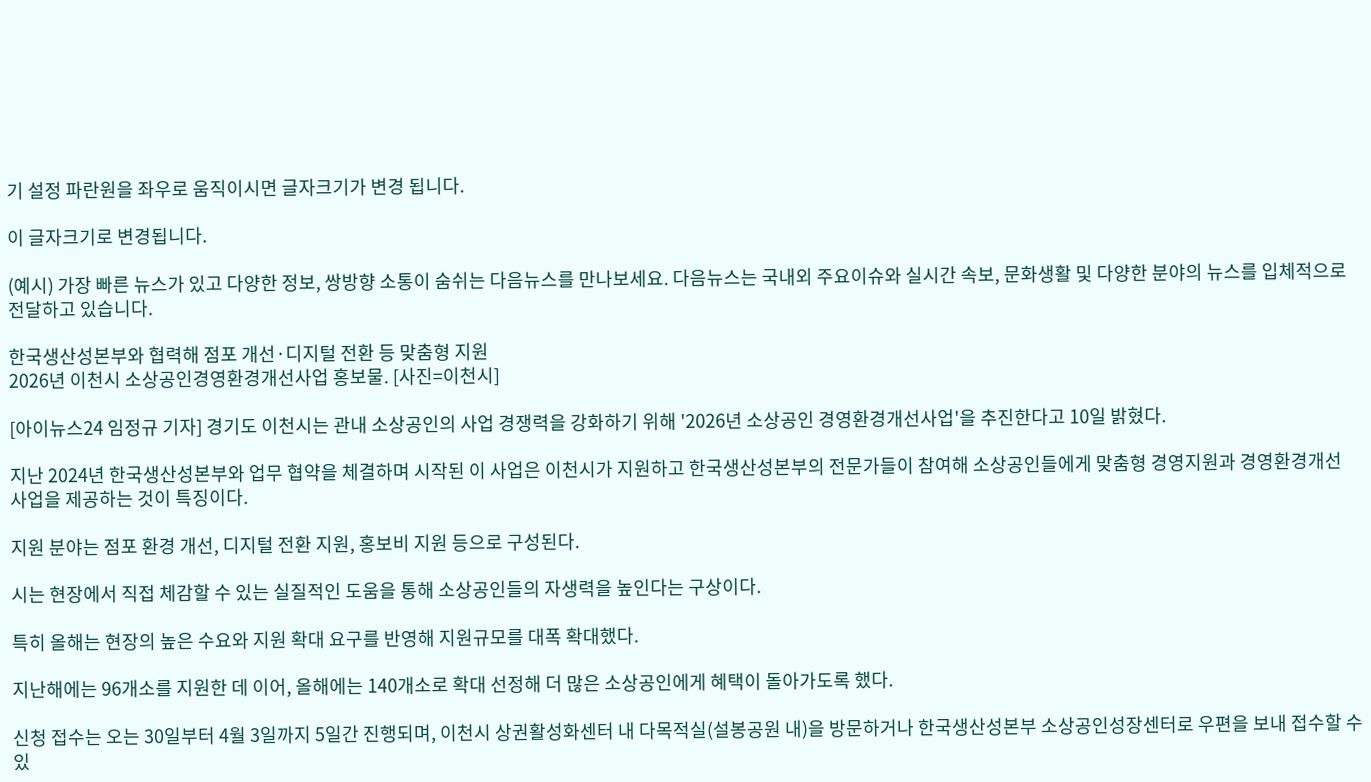기 설정 파란원을 좌우로 움직이시면 글자크기가 변경 됩니다.

이 글자크기로 변경됩니다.

(예시) 가장 빠른 뉴스가 있고 다양한 정보, 쌍방향 소통이 숨쉬는 다음뉴스를 만나보세요. 다음뉴스는 국내외 주요이슈와 실시간 속보, 문화생활 및 다양한 분야의 뉴스를 입체적으로 전달하고 있습니다.

한국생산성본부와 협력해 점포 개선·디지털 전환 등 맞춤형 지원
2026년 이천시 소상공인경영환경개선사업 홍보물. [사진=이천시]

[아이뉴스24 임정규 기자] 경기도 이천시는 관내 소상공인의 사업 경쟁력을 강화하기 위해 '2026년 소상공인 경영환경개선사업'을 추진한다고 10일 밝혔다.

지난 2024년 한국생산성본부와 업무 협약을 체결하며 시작된 이 사업은 이천시가 지원하고 한국생산성본부의 전문가들이 참여해 소상공인들에게 맞춤형 경영지원과 경영환경개선 사업을 제공하는 것이 특징이다.

지원 분야는 점포 환경 개선, 디지털 전환 지원, 홍보비 지원 등으로 구성된다.

시는 현장에서 직접 체감할 수 있는 실질적인 도움을 통해 소상공인들의 자생력을 높인다는 구상이다.

특히 올해는 현장의 높은 수요와 지원 확대 요구를 반영해 지원규모를 대폭 확대했다.

지난해에는 96개소를 지원한 데 이어, 올해에는 140개소로 확대 선정해 더 많은 소상공인에게 혜택이 돌아가도록 했다.

신청 접수는 오는 30일부터 4월 3일까지 5일간 진행되며, 이천시 상권활성화센터 내 다목적실(설봉공원 내)을 방문하거나 한국생산성본부 소상공인성장센터로 우편을 보내 접수할 수 있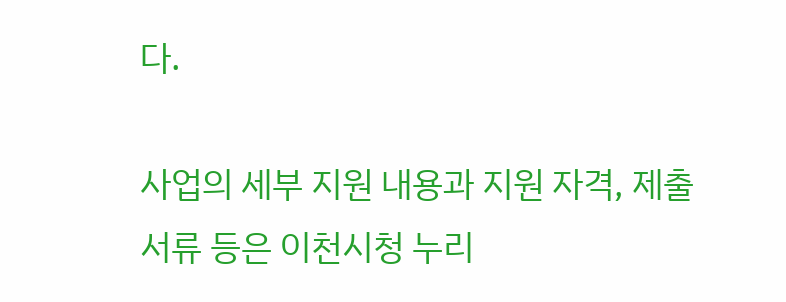다.

사업의 세부 지원 내용과 지원 자격, 제출 서류 등은 이천시청 누리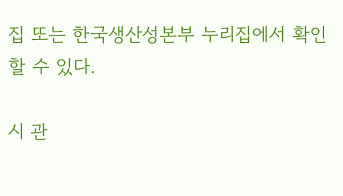집 또는 한국생산성본부 누리집에서 확인할 수 있다.

시 관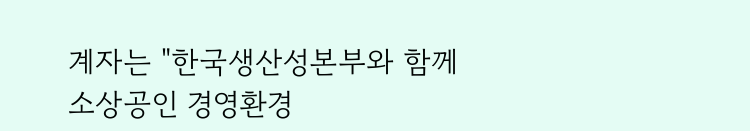계자는 "한국생산성본부와 함께 소상공인 경영환경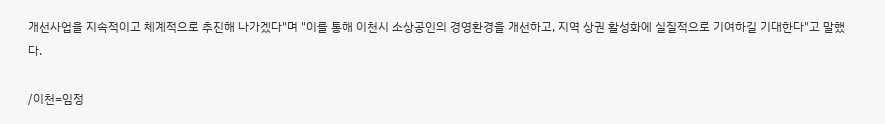개선사업을 지속적이고 체계적으로 추진해 나가겠다"며 "이를 통해 이천시 소상공인의 경영환경을 개선하고, 지역 상권 활성화에 실질적으로 기여하길 기대한다"고 말했다.

/이천=임정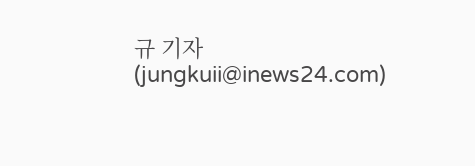규 기자(jungkuii@inews24.com)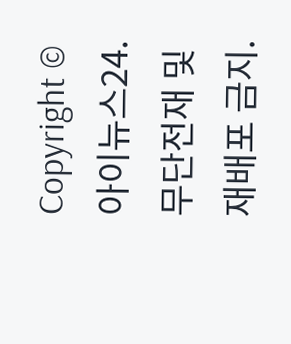Copyright © 아이뉴스24. 무단전재 및 재배포 금지.